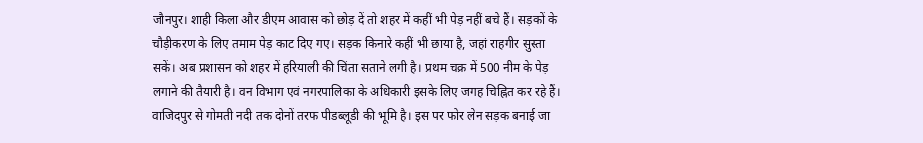जौनपुर। शाही किला और डीएम आवास को छोड़ दें तो शहर में कहीं भी पेड़ नहीं बचे हैं। सड़कों के चौड़ीकरण के लिए तमाम पेड़ काट दिए गए। सड़क किनारे कहीं भी छाया है, जहां राहगीर सुस्ता सकें। अब प्रशासन को शहर में हरियाली की चिंता सताने लगी है। प्रथम चक्र में 500 नीम के पेड़ लगाने की तैयारी है। वन विभाग एवं नगरपालिका के अधिकारी इसके लिए जगह चिह्नित कर रहे हैं।
वाजिदपुर से गोमती नदी तक दोनों तरफ पीडब्लूडी की भूमि है। इस पर फोर लेन सड़क बनाई जा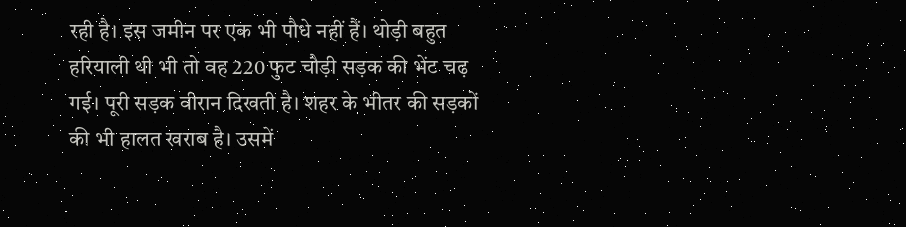रही है। इस जमीन पर एक भी पौधे नहीं हैं। थोड़ी बहुत हरियाली थी भी तो वह 220 फुट चौड़ी सड़क की भेंट चढ़ गई। पूरी सड़क वीरान दिखती है। शहर के भीतर की सड़कों की भी हालत खराब है। उसमें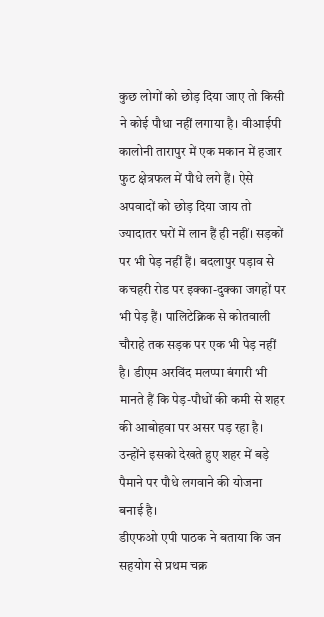कुछ लोगों को छोड़ दिया जाए तो किसी ने कोई पौधा नहीं लगाया है। वीआईपी कालोनी तारापुर में एक मकान में हजार फुट क्षेत्रफल में पौधे लगे हैं। ऐसे अपवादों को छोड़ दिया जाय तो ज्यादातर घरों में लान हैं ही नहीं। सड़कों पर भी पेड़ नहीं हैं। बदलापुर पड़ाव से कचहरी रोड पर इक्का-दुक्का जगहों पर भी पेड़ हैं। पालिटेक्निक से कोतवाली चौराहे तक सड़क पर एक भी पेड़ नहीं है। डीएम अरविंद मलप्पा बंगारी भी मानते हैं कि पेड़-पौधों की कमी से शहर की आबोहवा पर असर पड़ रहा है। उन्होंने इसको देखते हुए शहर में बड़े पैमाने पर पौधे लगवाने की योजना बनाई है।
डीएफओ एपी पाठक ने बताया कि जन सहयोग से प्रथम चक्र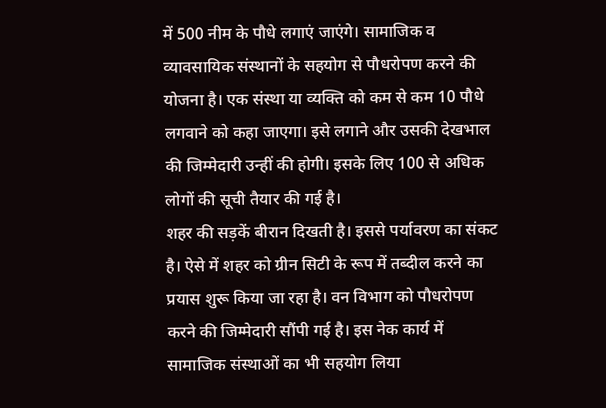में 500 नीम के पौधे लगाएं जाएंगे। सामाजिक व व्यावसायिक संस्थानों के सहयोग से पौधरोपण करने की योजना है। एक संस्था या व्यक्ति को कम से कम 10 पौधे लगवाने को कहा जाएगा। इसे लगाने और उसकी देखभाल की जिम्मेदारी उन्हीं की होगी। इसके लिए 100 से अधिक लोगों की सूची तैयार की गई है।
शहर की सड़कें बीरान दिखती है। इससे पर्यावरण का संकट है। ऐसे में शहर को ग्रीन सिटी के रूप में तब्दील करने का प्रयास शुरू किया जा रहा है। वन विभाग को पौधरोपण करने की जिम्मेदारी सौंपी गई है। इस नेक कार्य में सामाजिक संस्थाओं का भी सहयोग लिया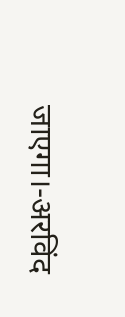जाएगा।-अरविंद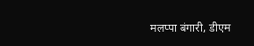मलप्पा बंगारी, डीएम